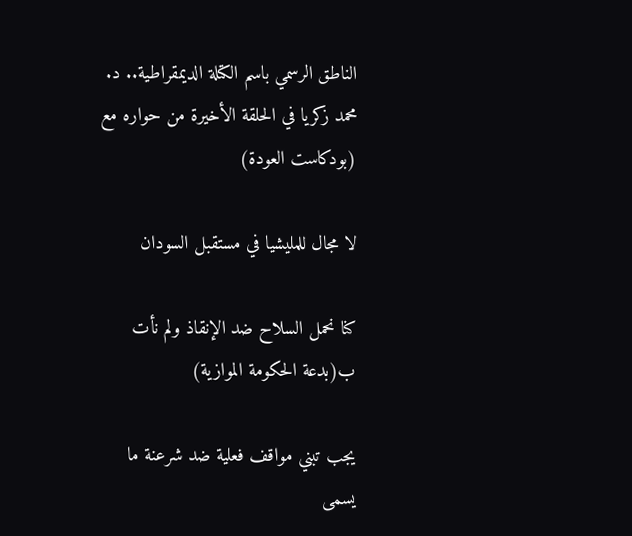الناطق الرسمي باسم الكتلة الديمقراطية.. د. محمد زكريا في الحلقة الأخيرة من حواره مع (بودكاست العودة)

لا مجال للمليشيا في مستقبل السودان

كنا نحمل السلاح ضد الإنقاذ ولم نأت ب(بدعة الحكومة الموازية)

يجب تبني مواقف فعلية ضد شرعنة ما يسمى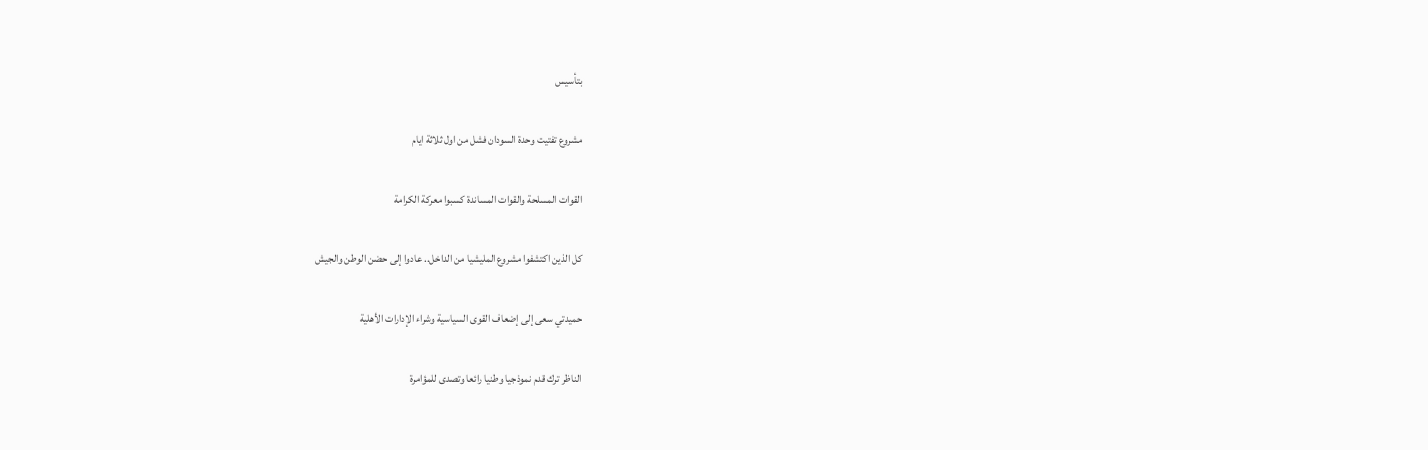بتأسيس

مشروع تفتيت وحدة السودان فشل من اول ثلاثة ايام

القوات المسلحة والقوات المساندة كسبوا معركة الكرامة

كل الذين اكتشفوا مشروع المليشيا من الداخل.. عادوا إلى حضن الوطن والجيش

حميدتي سعى إلى إضعاف القوى السياسية وشراء الإدارات الأهلية

الناظر ترك قدم نموذجيا وطنيا رائعا وتصدى للمؤامرة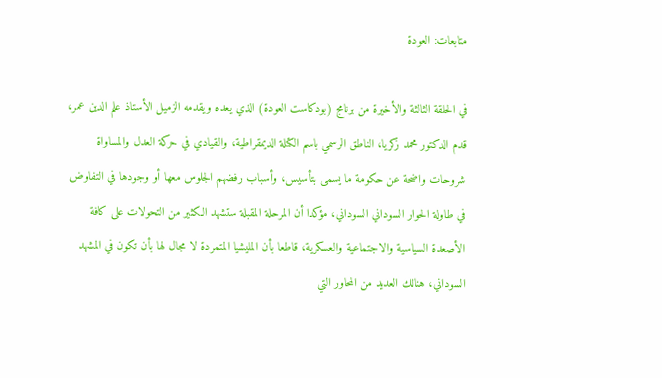متابعات: العودة

في الحلقة الثالثة والأخيرة من برنامج (بودكاست العودة) الذي يعده ويقدمه الزميل الأستاذ علم الدين عمر، قدم الدكتور محمد زكريا، الناطق الرسمي باسم الكتلة الديمقراطية، والقيادي في حركة العدل والمساواة شروحات واضحة عن حكومة ما يسمى بتأسيس، وأسباب رفضهم الجلوس معها أو وجودها في التفاوض في طاولة الحوار السوداني السوداني، مؤكدا أن المرحلة المقبلة ستشهد الكثير من التحولات على كافة الأصعدة السياسية والاجتماعية والعسكرية، قاطعا بأن المليشيا المتمردة لا مجال لها بأن تكون في المشهد السوداني، هنالك العديد من المحاور التي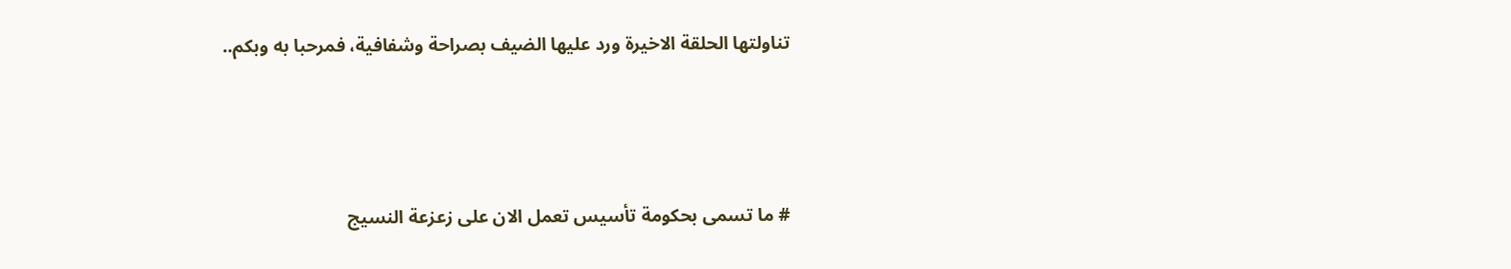تناولتها الحلقة الاخيرة ورد عليها الضيف بصراحة وشفافية، فمرحبا به وبكم..



# ما تسمى بحكومة تأسيس تعمل الان على زعزعة النسيج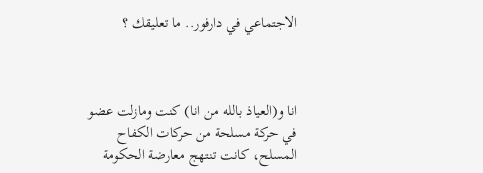الاجتماعي في دارفور.. ما تعليقك ؟



انا و(العياذ بالله من انا) كنت ومازلت عضو في حركة مسلحة من حركات الكفاح المسلح، كانت تنتهج معارضة الحكومة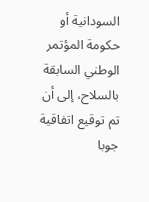السودانية أو حكومة المؤتمر الوطني السابقة بالسلاح، إلى أن تم توقيع اتفاقية جوبا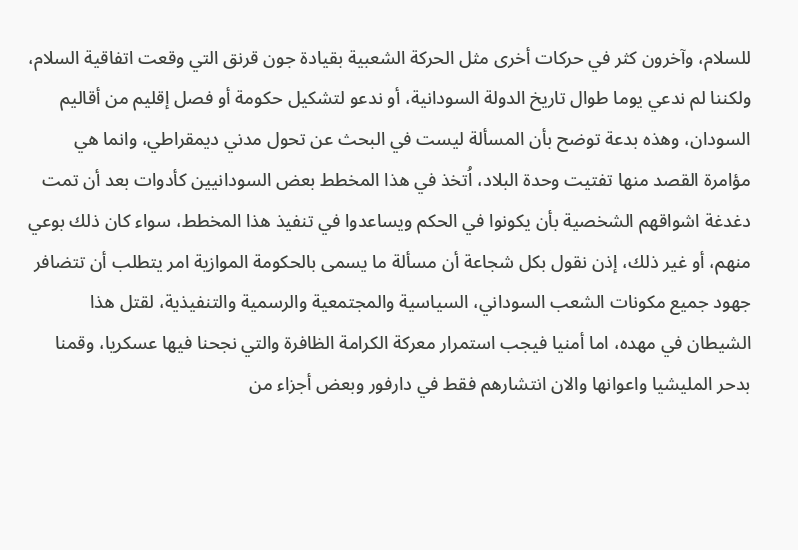للسلام، وآخرون كثر في حركات أخرى مثل الحركة الشعبية بقيادة جون قرنق التي وقعت اتفاقية السلام، ولكننا لم ندعي يوما طوال تاريخ الدولة السودانية، أو ندعو لتشكيل حكومة أو فصل إقليم من أقاليم السودان، وهذه بدعة توضح بأن المسألة ليست في البحث عن تحول مدني ديمقراطي، وانما هي مؤامرة القصد منها تفتيت وحدة البلاد، اُتخذ في هذا المخطط بعض السودانيين كأدوات بعد أن تمت دغدغة اشواقهم الشخصية بأن يكونوا في الحكم ويساعدوا في تنفيذ هذا المخطط، سواء كان ذلك بوعي منهم، أو غير ذلك، إذن نقول بكل شجاعة أن مسألة ما يسمى بالحكومة الموازية امر يتطلب أن تتضافر جهود جميع مكونات الشعب السوداني، السياسية والمجتمعية والرسمية والتنفيذية، لقتل هذا الشيطان في مهده، اما أمنيا فيجب استمرار معركة الكرامة الظافرة والتي نجحنا فيها عسكريا، وقمنا بدحر المليشيا واعوانها والان انتشارهم فقط في دارفور وبعض أجزاء من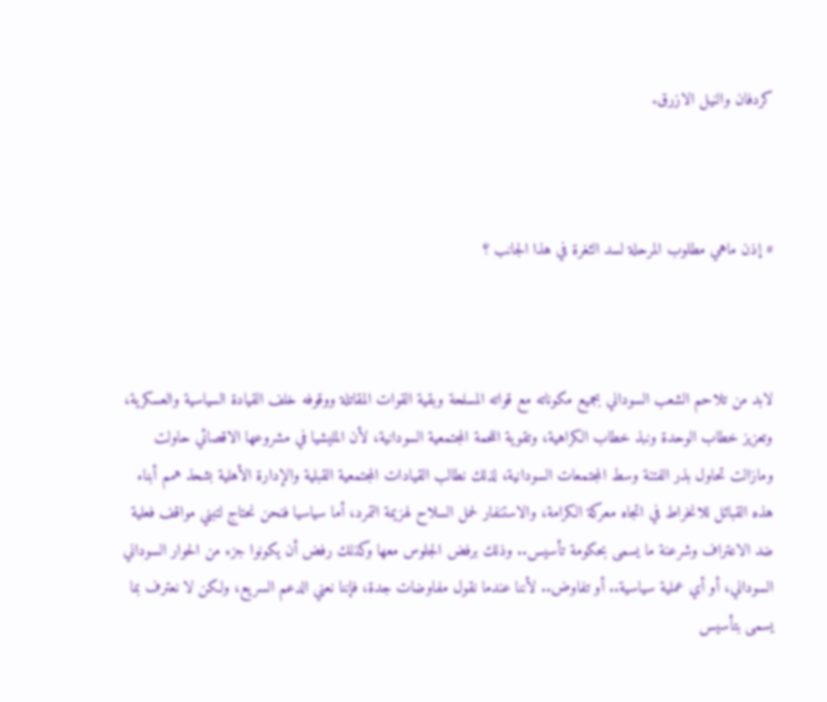كردفان والنيل الازرق.



# إذن ماهي مطلوب المرحلة لسد الثغرة في هذا الجانب ؟



لابد من تلاحم الشعب السوداني بجميع مكوناته مع قواته المسلحة وبقية القوات المقاتلة ووقوفه خلف القيادة السياسية والعسكرية، وتعزيز خطاب الوحدة ونبذ خطاب الكراهية، وتقوية اللحمة المجتمعية السودانية، لأن المليشيا في مشروعها الاقصائي حاولت ومازالت تحاول بذر الفتنة وسط المجتمعات السودانية، لذلك نطالب القيادات المجتمعية القبلية والإدارة الأهلية بشحذ همم أبناء هذه القبائل للانخراط في اتجاه معركة الكرامة، والاستنفار لحمل السلاح لهزيمة التمرد، أما سياسيا فنحن نحتاج لتبني مواقف فعلية ضد الاعتراف وشرعنة ما يسمى بحكومة تأسيس.. وذلك برفض الجلوس معها وكذلك رفض أن يكونوا جزء من الحوار السوداني السوداني، أو أي عملية سياسية.. أو تفاوض.. لأننا عندما نقول مفاوضات جدة، فإننا نعني الدعم السريع، ولكن لا نعترف بما يسمى بتأسيس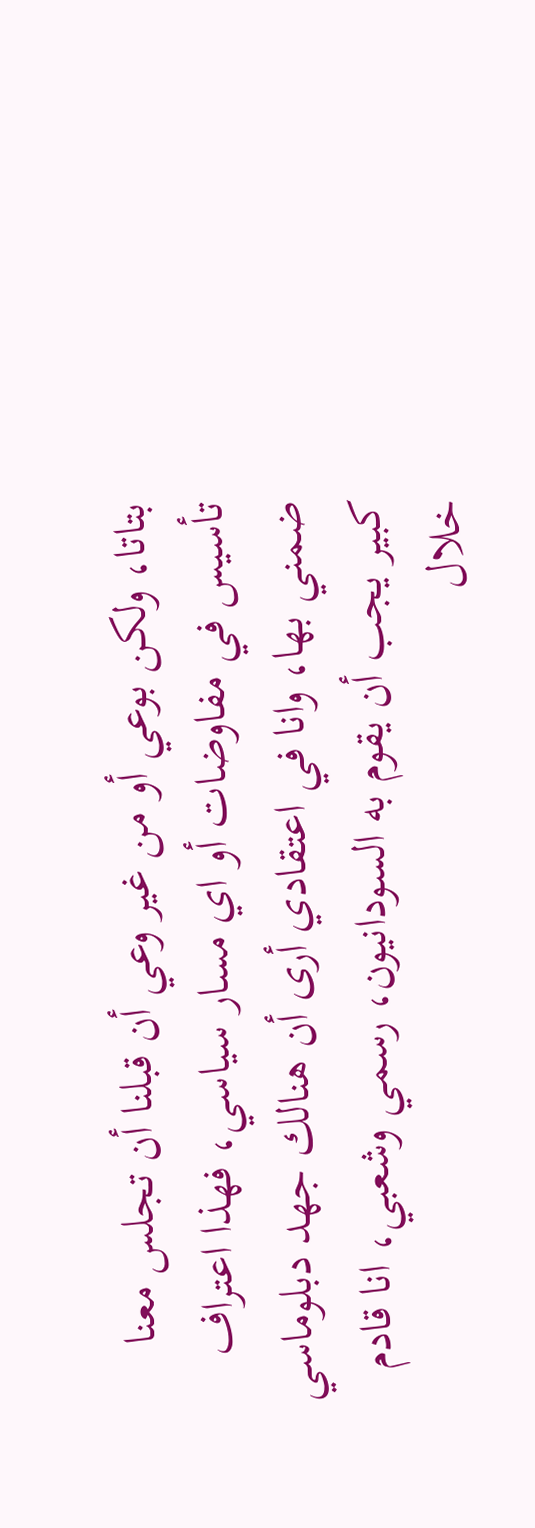بتاتا، ولكن بوعي أو من غير وعي أن قبلنا أن تجلس معنا تأسيس في مفاوضات أو اي مسار سياسي، فهذا اعتراف ضمني بها، وانا في اعتقادي أرى أن هنالك جهد دبلوماسي كبير يجب أن يقوم به السودانيون، رسمي وشعبي، انا قادم خلال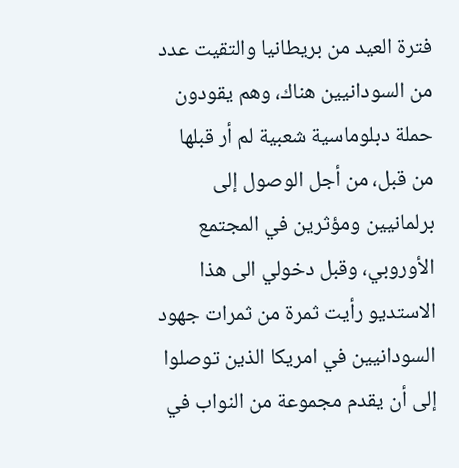فترة العيد من بريطانيا والتقيت عدد من السودانيين هناك، وهم يقودون حملة دبلوماسية شعبية لم أر قبلها من قبل، من أجل الوصول إلى برلمانيين ومؤثرين في المجتمع الأوروبي، وقبل دخولي الى هذا الاستديو رأيت ثمرة من ثمرات جهود السودانيين في امريكا الذين توصلوا إلى أن يقدم مجموعة من النواب في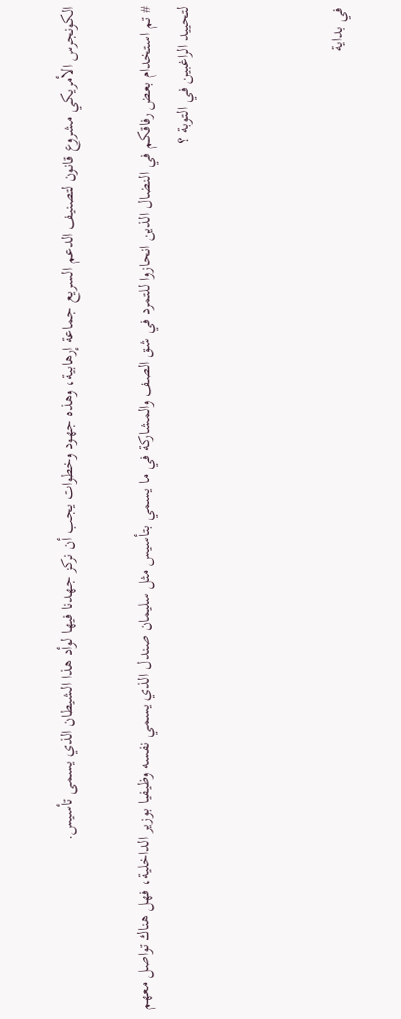الكونجرس الأمريكي مشروع قانون لتصنيف الدعم السريع جماعة إرهابية، وهذه جهود وخطوات يجب أن نركز جهدنا فيها لوأد هذا الشيطان الذي يسمى تأسيس.

# تم استخدام بعض رفاقكم في النضال الذين انحازوا للتمرد في شق الصف والمشاركة في ما يسمي بتأسيس مثل سليمان صندل الذي يسمي نفسه وظيفيا بوزير الداخلية، فهل هناك تواصل معهم لتحييد الراغبين في التوبة ؟



في بداية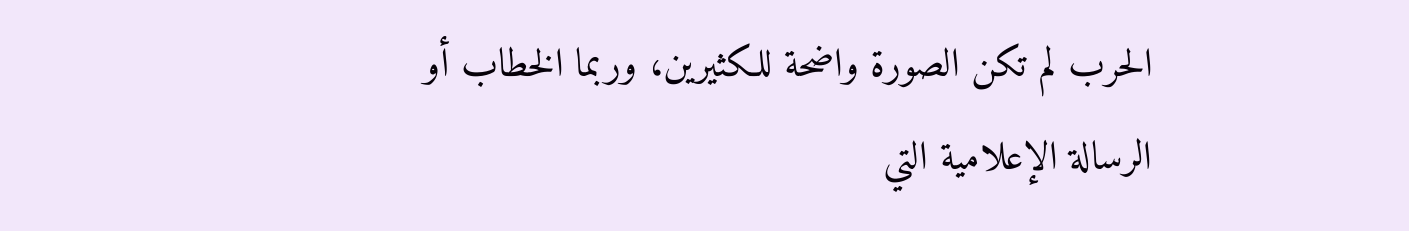الحرب لم تكن الصورة واضحة للكثيرين، وربما الخطاب أو الرسالة الإعلامية التي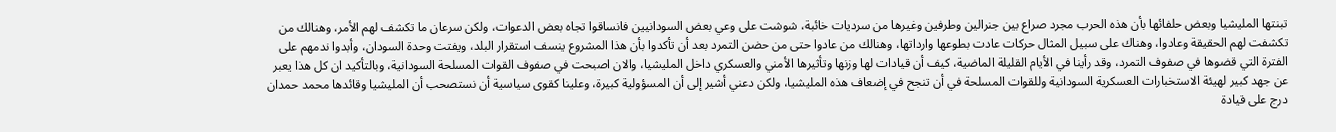تبنتها المليشيا وبعض حلفائها بأن هذه الحرب مجرد صراع بين جنرالين وطرفين وغيرها من سرديات خائبة، شوشت على وعي بعض السودانيين فانساقوا تجاه بعض الدعوات، ولكن سرعان ما تكشف لهم الأمر، وهنالك من تكشفت لهم الحقيقة وعادوا، وهناك على سبيل المثال حركات عادت بطوعها وارداتها، وهنالك من عادوا حتى من حضن التمرد بعد أن تأكدوا بأن هذا المشروع ينسف استقرار البلد، ويفتت وحدة السودان، وأبدوا ندمهم على الفترة التي قضوها في صفوف التمرد، وقد رأينا في الأيام القليلة الماضية، كيف أن قيادات لها وزنها وتأثيرها الأمني والعسكري داخل المليشيا، والان اصبحت في صفوف القوات المسلحة السودانية، وبالتأكيد ان كل هذا يعبر عن جهد كبير لهيئة الاستخبارات العسكرية السودانية وللقوات المسلحة في أن تنجح في إضعاف هذه المليشيا، ولكن دعني أشير إلى أن المسؤولية كبيرة، وعلينا كقوى سياسية أن نستصحب أن المليشيا وقائدها محمد حمدان درج على قيادة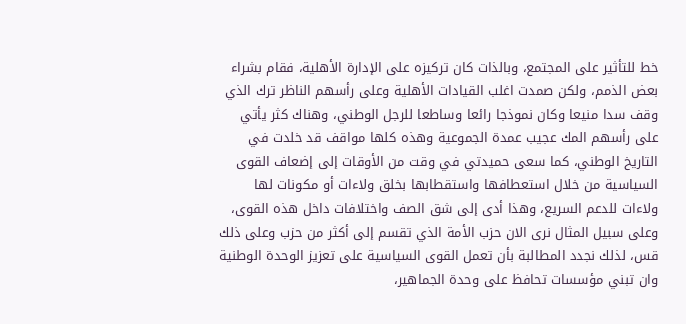خط للتأثير على المجتمع، وبالذات كان تركيزه على الإدارة الأهلية، فقام بشراء بعض الذمم، ولكن صمدت اغلب القيادات الأهلية وعلى رأسهم الناظر ترك الذي وقف سدا منيعا وكان نموذجا رائعا وساطعا للرجل الوطني، وهناك كثر يأتي على رأسهم المك عجيب عمدة الجموعية وهذه كلها مواقف قد خلدت في التاريخ الوطني، كما سعى حميدتي في وقت من الأوقات إلى إضعاف القوى السياسية من خلال استعطافها واستقطابها بخلق ولاءات أو مكونات لها ولاءات للدعم السريع، وهذا أدى إلى شق الصف واختلافات داخل هذه القوى، وعلى سبيل المثال نرى الان حزب الأمة الذي تقسم إلى أكثر من حزب وعلى ذلك قس، لذلك نجدد المطالبة بأن تعمل القوى السياسية على تعزيز الوحدة الوطنية وان تبني مؤسسات تحافظ على وحدة الجماهير،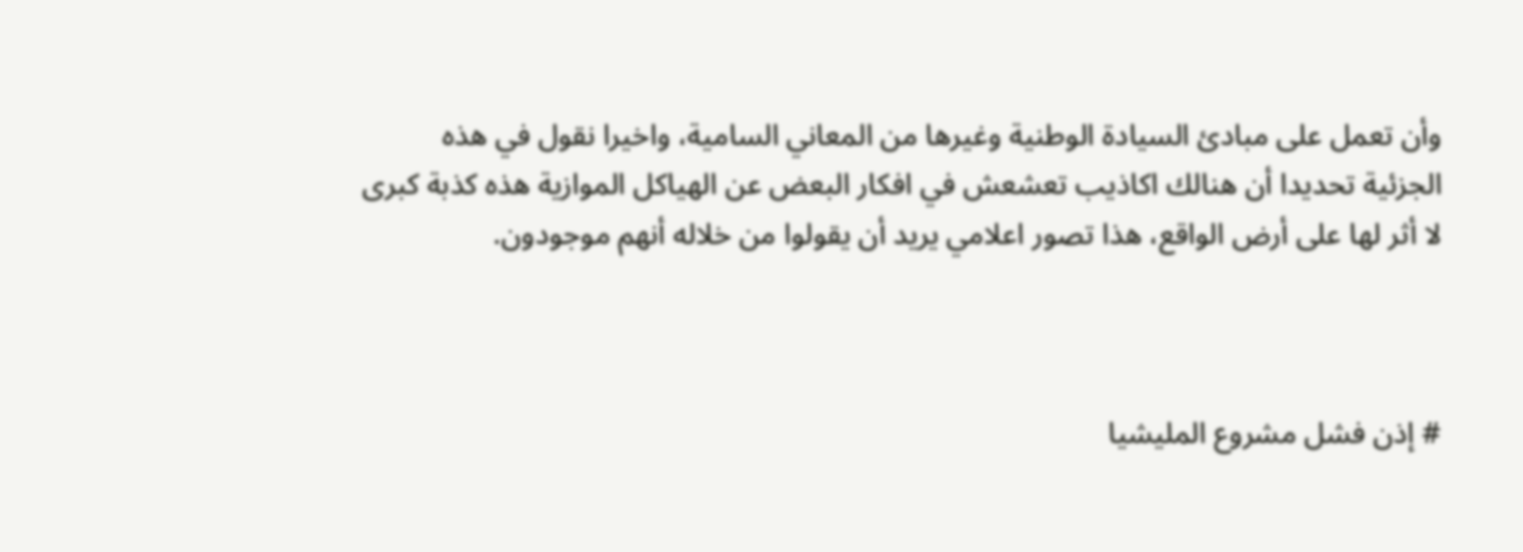وأن تعمل على مبادئ السيادة الوطنية وغيرها من المعاني السامية، واخيرا نقول في هذه الجزئية تحديدا أن هنالك اكاذيب تعشعش في افكار البعض عن الهياكل الموازية هذه كذبة كبرى لا أثر لها على أرض الواقع، هذا تصور اعلامي يريد أن يقولوا من خلاله أنهم موجودون.



# إذن فشل مشروع المليشيا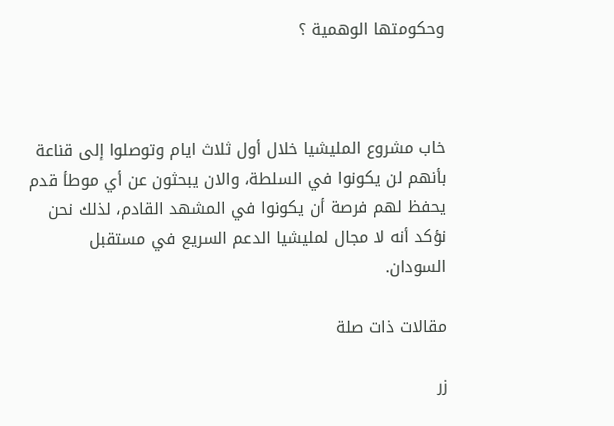وحكومتها الوهمية ؟



خاب مشروع المليشيا خلال أول ثلاث ايام وتوصلوا إلى قناعة بأنهم لن يكونوا في السلطة، والان يبحثون عن أي موطأ قدم يحفظ لهم فرصة أن يكونوا في المشهد القادم، لذلك نحن نؤكد أنه لا مجال لمليشيا الدعم السريع في مستقبل السودان.

مقالات ذات صلة

زر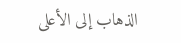الذهاب إلى الأعلى